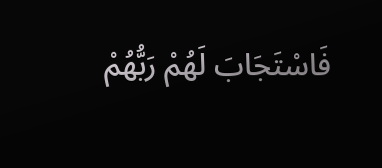فَاسْتَجَابَ لَهُمْ رَبُّهُمْ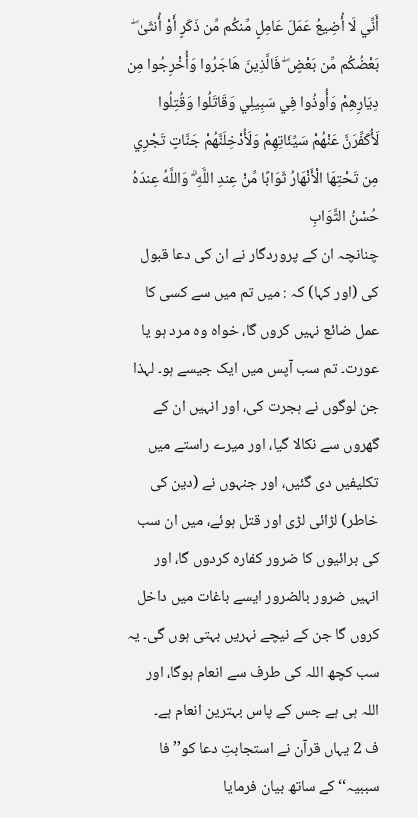أَنِّي لَا أُضِيعُ عَمَلَ عَامِلٍ مِّنكُم مِّن ذَكَرٍ أَوْ أُنثَىٰ ۖ بَعْضُكُم مِّن بَعْضٍ ۖ فَالَّذِينَ هَاجَرُوا وَأُخْرِجُوا مِن دِيَارِهِمْ وَأُوذُوا فِي سَبِيلِي وَقَاتَلُوا وَقُتِلُوا لَأُكَفِّرَنَّ عَنْهُمْ سَيِّئَاتِهِمْ وَلَأُدْخِلَنَّهُمْ جَنَّاتٍ تَجْرِي مِن تَحْتِهَا الْأَنْهَارُ ثَوَابًا مِّنْ عِندِ اللَّهِ ۗ وَاللَّهُ عِندَهُ حُسْنُ الثَّوَابِ
چنانچہ ان کے پروردگار نے ان کی دعا قبول کی (اور کہا) کہ : میں تم میں سے کسی کا عمل ضائع نہیں کروں گا، خواہ وہ مرد ہو یا عورت۔ تم سب آپس میں ایک جیسے ہو۔ لہذا جن لوگوں نے ہجرت کی، اور انہیں ان کے گھروں سے نکالا گیا، اور میرے راستے میں تکلیفیں دی گئیں، اور جنہوں نے (دین کی خاطر) لڑائی لڑی اور قتل ہوئے، میں ان سب کی برائیوں کا ضرور کفارہ کردوں گا، اور انہیں ضرور بالضرور ایسے باغات میں داخل کروں گا جن کے نیچے نہریں بہتی ہوں گی۔ یہ سب کچھ اللہ کی طرف سے انعام ہوگا، اور اللہ ہی ہے جس کے پاس بہترین انعام ہے۔
ف 2 یہاں قرآن نے استجابتِ دعا کو’’ فا سببیہ‘‘ کے ساتھ بیان فرمایا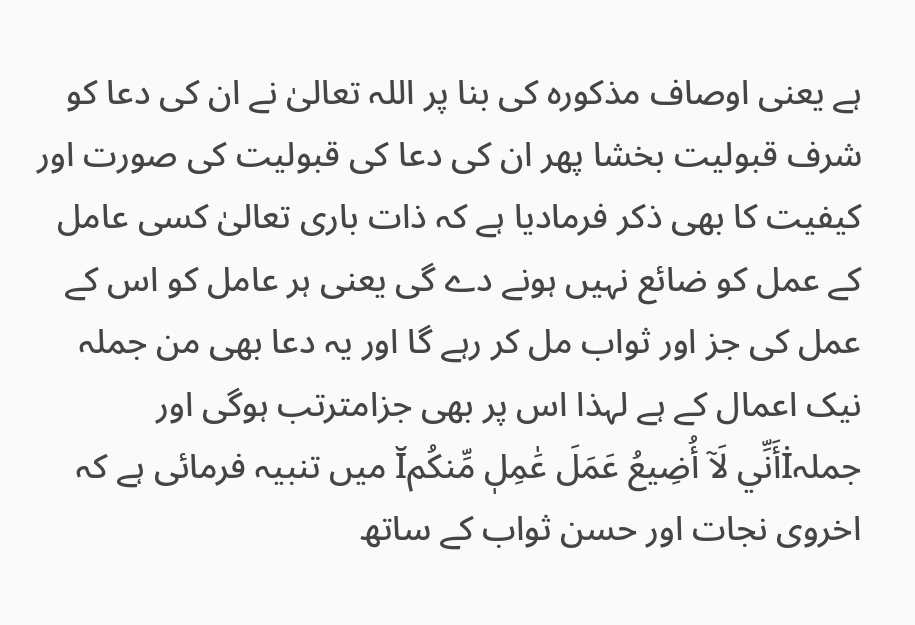ہے یعنی اوصاف مذکورہ کی بنا پر اللہ تعالیٰ نے ان کی دعا کو شرف قبولیت بخشا پھر ان کی دعا کی قبولیت کی صورت اور کیفیت کا بھی ذکر فرمادیا ہے کہ ذات باری تعالیٰ کسی عامل کے عمل کو ضائع نہیں ہونے دے گی یعنی ہر عامل کو اس کے عمل کی جز اور ثواب مل کر رہے گا اور یہ دعا بھی من جملہ نیک اعمال کے ہے لہذا اس پر بھی جزامترتب ہوگی اور جملہİأَنِّي لَآ أُضِيعُ عَمَلَ عَٰمِلٖ مِّنكُمĬ میں تنبیہ فرمائی ہے کہ اخروی نجات اور حسن ثواب کے ساتھ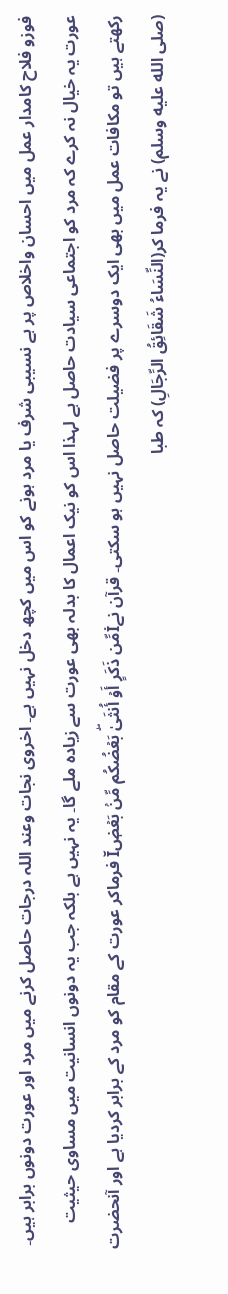فوزو فلاح کامدار عمل میں احسان واخلاص پر ہے نسیبی شرف یا مرد ہونے کو اس میں کچھ دخل نہیں ہے۔ اخروی نجات وعند اللہ درجات حاصل کرنے میں مرد اور عورت دونوں برابر ہیں۔ عورت یہ خیال نہ کرے کہ مرد کو اجتماعی سیادت حاصل ہے لہذا اس کو نیک اعمال کا بدلہ بھی عورت سے زیادہ ملے گا۔ یہ نہیں ہے بلکہ جب یہ دونوں انسانیت میں مساوی حیثیت رکھتے ہیں تو مکافات عمل میں بھی ایک دوسرے پر فضیلت حاصل نہیں ہو سکتی۔ قرآن نےİمِّن ذَكَرٍ أَوۡ أُنثَىٰۖ بَعۡضُكُم مِّنۢ بَعۡضٖĬ فرماکر عورت کے مقام کو مرد کے برابر کردیا ہے اور آنحضرت (صلى الله عليه وسلم) نے یہ فرما کر(النِّسَاءُ شَقَائِقُ الرِّجَالِ) کہ طبا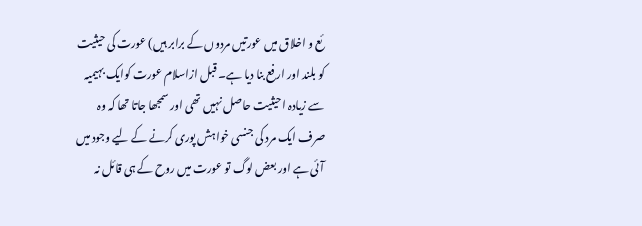ئع و اخلاق میں عورتیں مردوں کے برابر ہیں) عورت کی حیثیت کو بلند اور ارفع بنا دیا ہے۔ قبل ازاسلام عورت کوایک بہیمیہ سے زیادہ احیثیت حاصل نہیں تھی اور سمجھا جاتا تھا کہ وہ صرف ایک مرد کی جنسی خواہش پوری کرنے کے لیے وجود میں آئی ہے اور بعض لوگ تو عورت میں روح کے ہی قائل نہ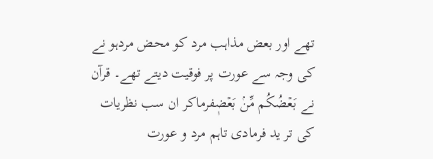تھے اور بعض مذاہب مرد کو محض مردہو نے کی وجہ سے عورت پر فوقیت دیتے تھے۔ قرآن نے بَعۡضُكُم مِّنۢ بَعۡضٖفرماکر ان سب نظریات کی تر ید فرمادی تاہم مرد و عورت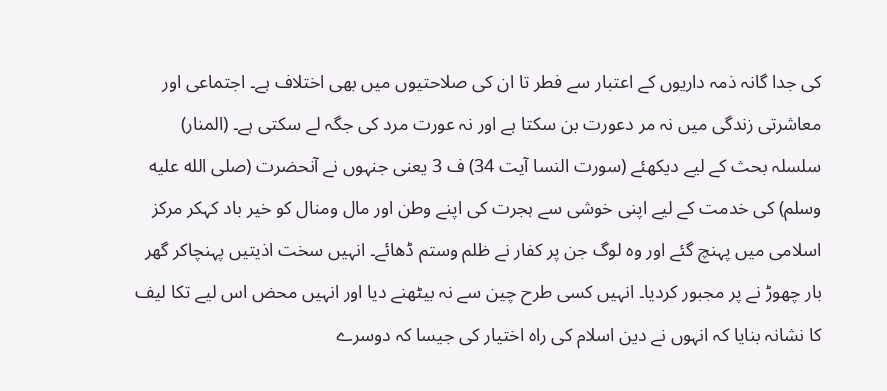کی جدا گانہ ذمہ داریوں کے اعتبار سے فطر تا ان کی صلاحتیوں میں بھی اختلاف ہے۔ اجتماعی اور معاشرتی زندگی میں نہ مر دعورت بن سکتا ہے اور نہ عورت مرد کی جگہ لے سکتی ہے۔ (المنار) سلسلہ بحث کے لیے دیکھئے (سورت النسا آیت 34) ف 3 یعنی جنہوں نے آنحضرت (صلى الله عليه وسلم) کی خدمت کے لیے اپنی خوشی سے ہجرت کی اپنے وطن اور مال ومنال کو خیر باد کہکر مرکز اسلامی میں پہنچ گئے اور وہ لوگ جن پر کفار نے ظلم وستم ڈھائے۔ انہیں سخت اذیتیں پہنچاکر گھر بار چھوڑ نے پر مجبور کردیا۔ انہیں کسی طرح چین سے نہ بیٹھنے دیا اور انہیں محض اس لیے تکا لیف کا نشانہ بنایا کہ انہوں نے دین اسلام کی راہ اختیار کی جیسا کہ دوسرے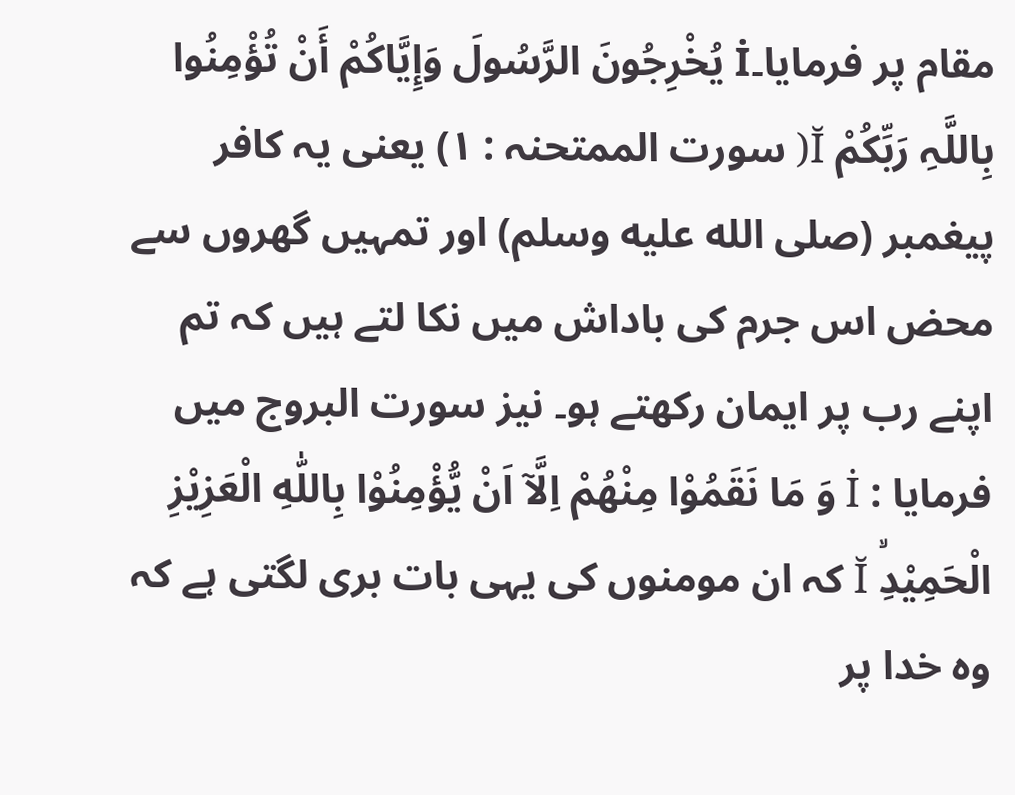مقام پر فرمایا۔İ یُخْرِجُونَ الرَّسُولَ وَإِیَّاکُمْ أَنْ تُؤْمِنُوا بِاللَّہِ رَبِّکُمْ Ĭ( سورت الممتحنہ : ١) یعنی یہ کافر پیغمبر (صلى الله عليه وسلم) اور تمہیں گھروں سے محض اس جرم کی باداش میں نکا لتے ہیں کہ تم اپنے رب پر ایمان رکھتے ہو۔ نیز سورت البروج میں فرمایا : İ وَ مَا نَقَمُوْا مِنْهُمْ اِلَّاۤ اَنْ یُّؤْمِنُوْا بِاللّٰهِ الْعَزِیْزِ الْحَمِیْدِۙ Ĭ کہ ان مومنوں کی یہی بات بری لگتی ہے کہ وہ خدا پر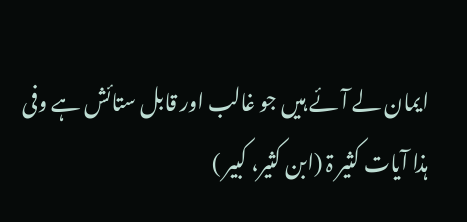ایمان لے آئے ہیں جو غالب اور قابل ستائش ہے وفی ہذا آیات کثیر ۃ (ابن کثیر، کبیر )